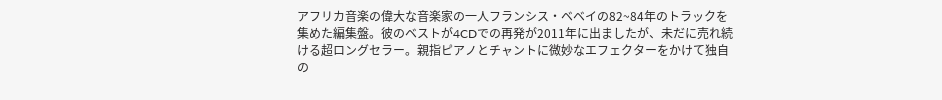アフリカ音楽の偉大な音楽家の一人フランシス・ベベイの82~84年のトラックを集めた編集盤。彼のベストが4CDでの再発が2011年に出ましたが、未だに売れ続ける超ロングセラー。親指ピアノとチャントに微妙なエフェクターをかけて独自の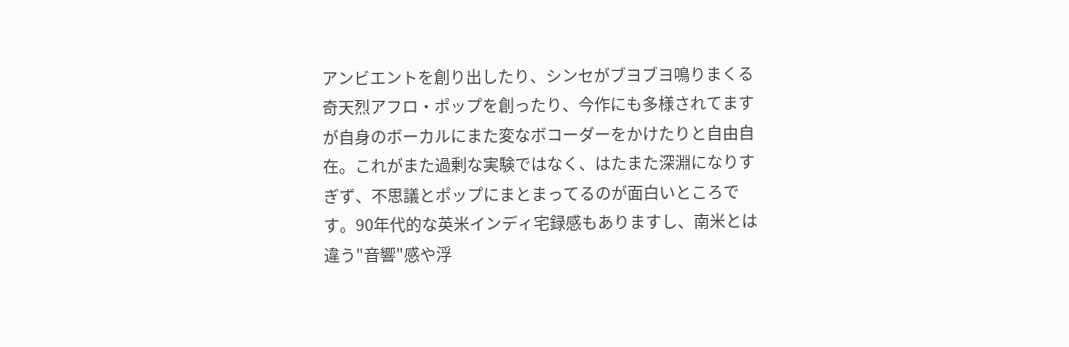アンビエントを創り出したり、シンセがブヨブヨ鳴りまくる奇天烈アフロ・ポップを創ったり、今作にも多様されてますが自身のボーカルにまた変なボコーダーをかけたりと自由自在。これがまた過剰な実験ではなく、はたまた深淵になりすぎず、不思議とポップにまとまってるのが面白いところです。90年代的な英米インディ宅録感もありますし、南米とは違う"音響"感や浮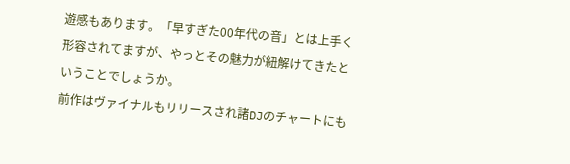遊感もあります。「早すぎた00年代の音」とは上手く形容されてますが、やっとその魅力が紐解けてきたということでしょうか。
前作はヴァイナルもリリースされ諸DJのチャートにも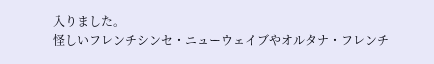入りました。
怪しいフレンチシンセ・ニューウェイブやオルタナ・フレンチ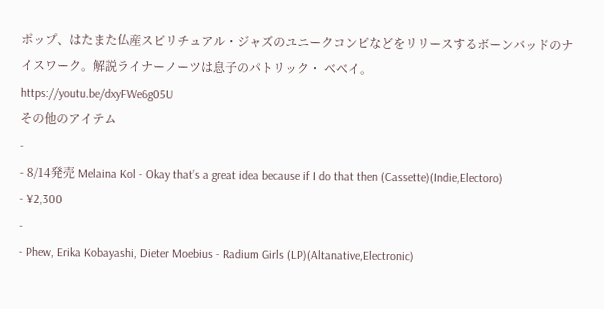ポップ、はたまた仏産スピリチュアル・ジャズのユニークコンピなどをリリースするボーンバッドのナイスワーク。解説ライナーノーツは息子のパトリック・ ベベイ。
https://youtu.be/dxyFWe6g05U
その他のアイテム
-
- 8/14発売 Melaina Kol - Okay that’s a great idea because if I do that then (Cassette)(Indie,Electoro)
- ¥2,300
-
- Phew, Erika Kobayashi, Dieter Moebius - Radium Girls (LP)(Altanative,Electronic)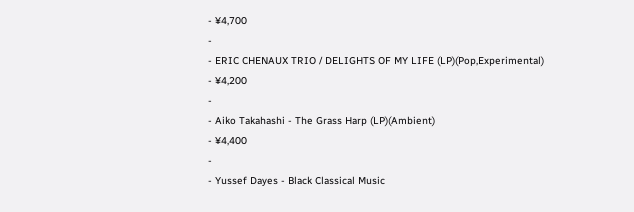- ¥4,700
-
- ERIC CHENAUX TRIO / DELIGHTS OF MY LIFE (LP)(Pop,Experimental)
- ¥4,200
-
- Aiko Takahashi - The Grass Harp (LP)(Ambient)
- ¥4,400
-
- Yussef Dayes - Black Classical Music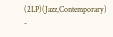(2LP)(Jazz,Contemporary)
-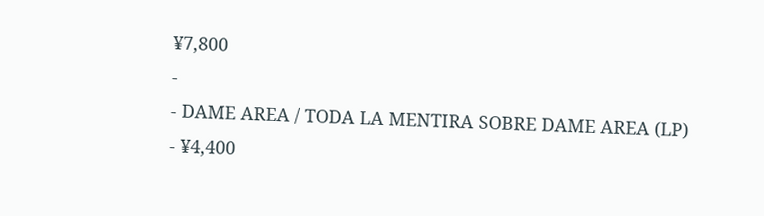¥7,800
-
- DAME AREA / TODA LA MENTIRA SOBRE DAME AREA (LP)
- ¥4,400